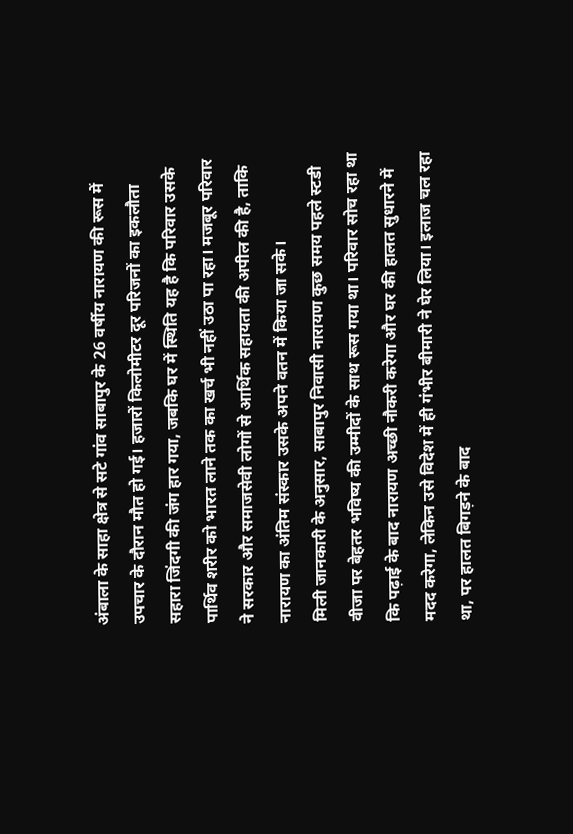अंबाला के साहा क्षेत्र से सटे गांव साबापुर के 26 वर्षीय नारायण की रूस में उपचार के दौरान मौत हो गई। हजारों किलोमीटर दूर परिजनों का इकलौता सहारा जिंदगी की जंग हार गया, जबकि घर में स्थिति यह है कि परिवार उसके पार्थिव शरीर को भारत लाने तक का खर्च भी नहीं उठा पा रहा। मजबूर परिवार ने सरकार और समाजसेवी लोगों से आर्थिक सहायता की अपील की है, ताकि नारायण का अंतिम संस्कार उसके अपने वतन में किया जा सके।
मिली जानकारी के अनुसार, साबापुर निवासी नारायण कुछ समय पहले स्टडी वीजा पर बेहतर भविष्य की उम्मीदों के साथ रूस गया था। परिवार सोच रहा था कि पढ़ाई के बाद नारायण अच्छी नौकरी करेगा और घर की हालत सुधारने में मदद करेगा, लेकिन उसे विदेश में ही गंभीर बीमारी ने घेर लिया। इलाज चल रहा था, पर हालत बिगड़ने के बाद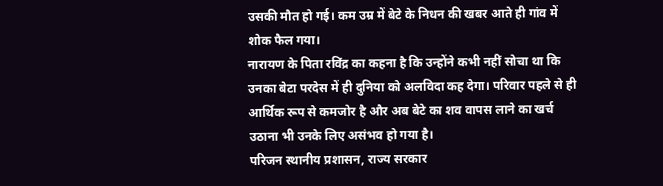उसकी मौत हो गई। कम उम्र में बेटे के निधन की खबर आते ही गांव में शोक फैल गया।
नारायण के पिता रविंद्र का कहना है कि उन्होंने कभी नहीं सोचा था कि उनका बेटा परदेस में ही दुनिया को अलविदा कह देगा। परिवार पहले से ही आर्थिक रूप से कमजोर है और अब बेटे का शव वापस लाने का खर्च उठाना भी उनके लिए असंभव हो गया है।
परिजन स्थानीय प्रशासन, राज्य सरकार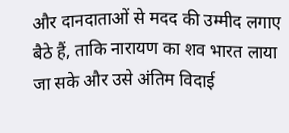और दानदाताओं से मदद की उम्मीद लगाए बैठे हैं, ताकि नारायण का शव भारत लाया जा सके और उसे अंतिम विदाई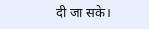दी जा सके।